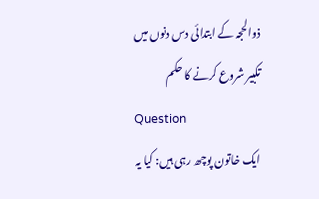ذوالحجہ کے ابتدائی دس دنوں میں تکبیر شروع کرنے کا حکم
Question
ایک خاتون پوچھ رہی ہیں: کیا یہ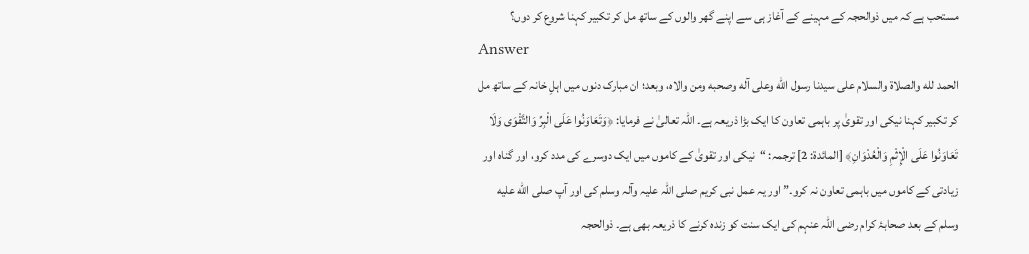مستحب ہے کہ میں ذوالحجہ کے مہینے کے آغاز ہی سے اپنے گھر والوں کے ساتھ مل کر تکبیر کہنا شروع کر دوں؟
Answer
الحمد لله والصلاة والسلام على سيدنا رسول الله وعلى آله وصحبه ومن والاه، وبعد؛ ان مبارک دنوں میں اہلِ خانہ کے ساتھ مل کر تکبیر کہنا نیکی اور تقویٰ پر باہمی تعاون کا ایک بڑا ذریعہ ہے۔ اللہ تعالیٰ نے فرمایا: ﴿وَتَعَاوَنُوا عَلَى الْبِرِّ وَالتَّقْوَى وَلَا تَعَاوَنُوا عَلَى الْإِثْمِ وَالْعُدْوَانِ﴾ [المائدة: 2] ترجمہ: “نیکی اور تقویٰ کے کاموں میں ایک دوسرے کی مدد کرو، اور گناہ اور زیادتی کے کاموں میں باہمی تعاون نہ کرو۔” اور یہ عمل نبی کریم صلی اللہ علیہ وآلہ وسلم کی اور آپ صلى الله عليه وسلم کے بعد صحابۂ کرام رضی اللہ عنہم کی ایک سنت کو زندہ کرنے کا ذریعہ بھی ہے۔ ذوالحجہ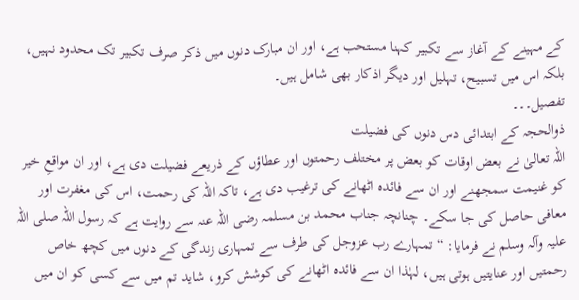کے مہینے کے آغاز سے تکبیر کہنا مستحب ہے، اور ان مبارک دنوں میں ذکر صرف تکبیر تک محدود نہیں، بلکہ اس میں تسبیح، تہلیل اور دیگر اذکار بھی شامل ہیں۔
تفصیل۔۔۔
ذوالحجہ کے ابتدائی دس دنوں کی فضیلت
اللہ تعالیٰ نے بعض اوقات کو بعض پر مختلف رحمتوں اور عطاؤں کے ذریعے فضیلت دی ہے، اور ان مواقعِ خیر کو غنیمت سمجھنے اور ان سے فائدہ اٹھانے کی ترغیب دی ہے، تاکہ اللہ کی رحمت، اس کی مغفرت اور معافی حاصل کی جا سکے۔ چنانچہ جناب محمد بن مسلمہ رضی اللہ عنہ سے روایت ہے کہ رسول اللہ صلی اللہ علیہ وآلہ وسلم نے فرمایا: “تمہارے رب عزوجل کی طرف سے تمہاری زندگی کے دنوں میں کچھ خاص رحمتیں اور عنایتیں ہوتی ہیں، لہٰذا ان سے فائدہ اٹھانے کی کوشش کرو، شاید تم میں سے کسی کو ان میں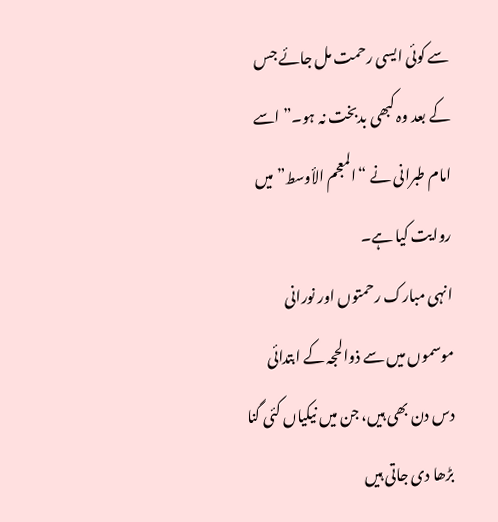سے کوئی ایسی رحمت مل جائے جس کے بعد وہ کبھی بدبخت نہ ہو۔” اسے امام طبرانی نے “المعجم الأوسط” میں روایت کیا ہے۔
انہی مبارک رحمتوں اور نورانی موسموں میں سے ذوالحجہ کے ابتدائی دس دن بھی ہیں، جن میں نیکیاں کئی گنا بڑھا دی جاتی ہیں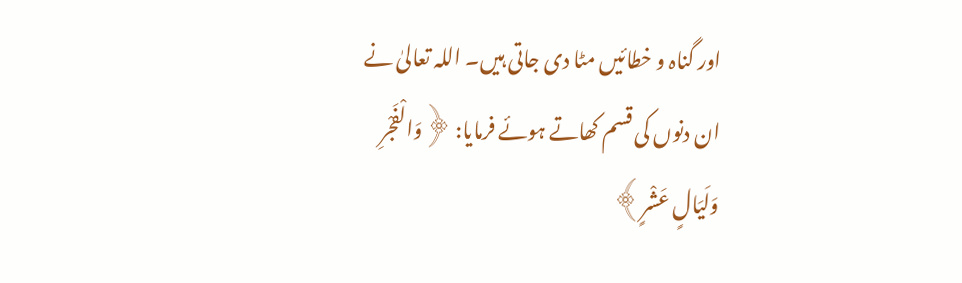اور گناہ و خطائیں مٹا دی جاتی ہیں۔ اللہ تعالیٰ نے ان دنوں کی قسم کھاتے ہوئے فرمایا: ﴿وَالْفَجْرِ وَلَيَالٍ عَشْرٍ﴾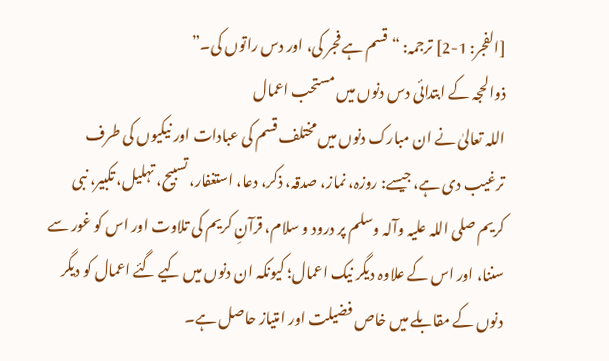[الفجر: 1-2] ترجمہ: “قسم ہے فجر کی، اور دس راتوں کی۔”
ذوالحجہ کے ابتدائی دس دنوں میں مستحب اعمال
اللہ تعالیٰ نے ان مبارک دنوں میں مختلف قسم کی عبادات اور نیکیوں کی طرف ترغیب دی ہے، جیسے: روزہ، نماز، صدقہ، ذکر، دعا، استغفار، تسبیح، تہلیل، تکبیر، نبی کریم صلی اللہ علیہ وآلہ وسلم پر درود و سلام، قرآنِ کریم کی تلاوت اور اس کو غور سے سننا، اور اس کے علاوہ دیگر نیک اعمال؛ کیونکہ ان دنوں میں کیے گئے اعمال کو دیگر دنوں کے مقابلے میں خاص فضیلت اور امتیاز حاصل ہے۔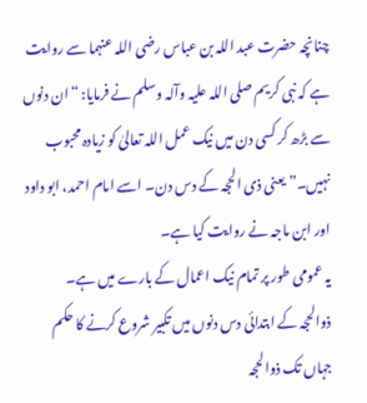چنانچہ حضرت عبد اللہ بن عباس رضی اللہ عنہما سے روایت ہے کہ نبی کریم صلی اللہ علیہ وآلہ وسلم نے فرمایا: “ان دنوں سے بڑھ کر کسی دن میں نیک عمل اللہ تعالیٰ کو زیادہ محبوب نہیں۔” یعنی ذی الحجہ کے دس دن۔ اسے امام احمد، ابو داود اور ابن ماجہ نے روایت کیا ہے۔
یہ عمومی طور پر تمام نیک اعمال کے بارے میں ہے۔
ذوالحجہ کے ابتدائی دس دنوں میں تکبیر شروع کرنے کا حکم
جہاں تک ذوالحجہ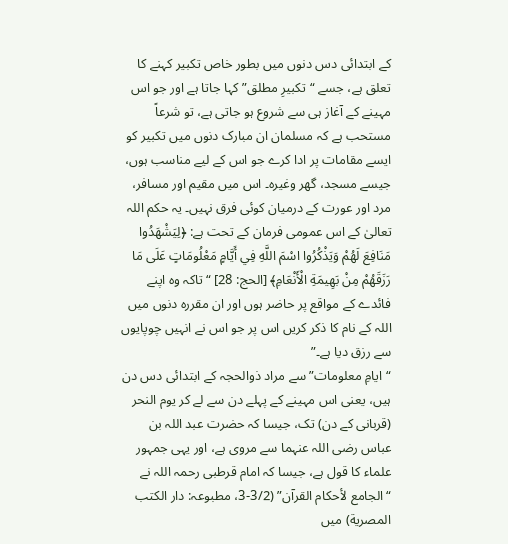کے ابتدائی دس دنوں میں بطور خاص تکبیر کہنے کا تعلق ہے، جسے “تکبیرِ مطلق” کہا جاتا ہے اور جو اس مہینے کے آغاز ہی سے شروع ہو جاتی ہے، تو شرعاً مستحب ہے کہ مسلمان ان مبارک دنوں میں تکبیر کو ایسے مقامات پر ادا کرے جو اس کے لیے مناسب ہوں، جیسے مسجد، گھر وغیرہ۔ اس میں مقیم اور مسافر، مرد اور عورت کے درمیان کوئی فرق نہیں۔ یہ حکم اللہ تعالیٰ کے اس عمومی فرمان کے تحت ہے: ﴿لِيَشْهَدُوا مَنَافِعَ لَهُمْ وَيَذْكُرُوا اسْمَ اللَّهِ فِي أَيَّامٍ مَعْلُومَاتٍ عَلَى مَا رَزَقَهُمْ مِنْ بَهِيمَةِ الْأَنْعَامِ﴾ [الحج: 28] “تاکہ وہ اپنے فائدے کے مواقع پر حاضر ہوں اور ان مقررہ دنوں میں اللہ کے نام کا ذکر کریں اس پر جو اس نے انہیں چوپایوں سے رزق دیا ہے۔”
“ایامِ معلومات” سے مراد ذوالحجہ کے ابتدائی دس دن ہیں، یعنی اس مہینے کے پہلے دن سے لے کر یوم النحر (قربانی کے دن) تک، جیسا کہ حضرت عبد اللہ بن عباس رضی اللہ عنہما سے مروی ہے، اور یہی جمہور علماء کا قول ہے، جیسا کہ امام قرطبی رحمہ اللہ نے “الجامع لأحكام القرآن” (3/2-3، مطبوعہ: دار الكتب المصرية) میں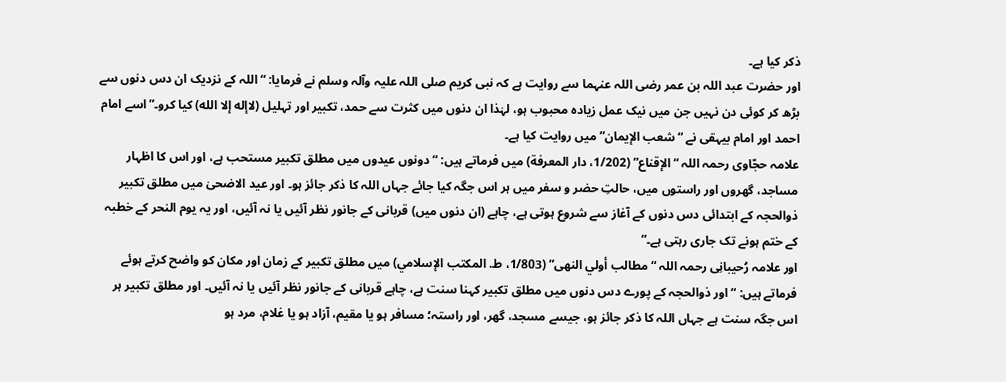ذکر کیا ہے۔
اور حضرت عبد اللہ بن عمر رضی اللہ عنہما سے روایت ہے کہ نبی کریم صلی اللہ علیہ وآلہ وسلم نے فرمایا: “اللہ کے نزدیک ان دس دنوں سے بڑھ کر کوئی دن نہیں جن میں نیک عمل زیادہ محبوب ہو، لہٰذا ان دنوں میں کثرت سے حمد، تکبیر اور تہلیل (لاإله إلا الله) کیا کرو۔” اسے امام احمد اور امام بیہقی نے “شعب الإيمان” میں روایت کیا ہے۔
علامہ حجّاوی رحمہ اللہ “الإقناع” (1/202، دار المعرفة) میں فرماتے ہیں: “دونوں عیدوں میں مطلق تکبیر مستحب ہے، اور اس کا اظہار مساجد، گھروں اور راستوں میں، حالتِ حضر و سفر میں ہر اس جگہ کیا جائے جہاں اللہ کا ذکر جائز ہو۔ اور عید الاضحیٰ میں مطلق تکبیر ذوالحجہ کے ابتدائی دس دنوں کے آغاز سے شروع ہوتی ہے، چاہے (ان دنوں میں) قربانی کے جانور نظر آئیں یا نہ آئیں، اور یہ یوم النحر کے خطبہ کے ختم ہونے تک جاری رہتی ہے۔”
اور علامہ رُحیبانِی رحمہ اللہ “مطالب أولي النهى” (1/803، ط. المكتب الإسلامي) میں مطلق تکبیر کے زمان اور مکان کو واضح کرتے ہوئے فرماتے ہیں: “اور ذوالحجہ کے پورے دس دنوں میں مطلق تکبیر کہنا سنت ہے، چاہے قربانی کے جانور نظر آئیں یا نہ آئیں۔ اور مطلق تکبیر ہر اس جگہ سنت ہے جہاں اللہ کا ذکر جائز ہو، جیسے مسجد، گھر، اور راستہ؛ مسافر ہو یا مقیم، آزاد ہو یا غلام، مرد ہو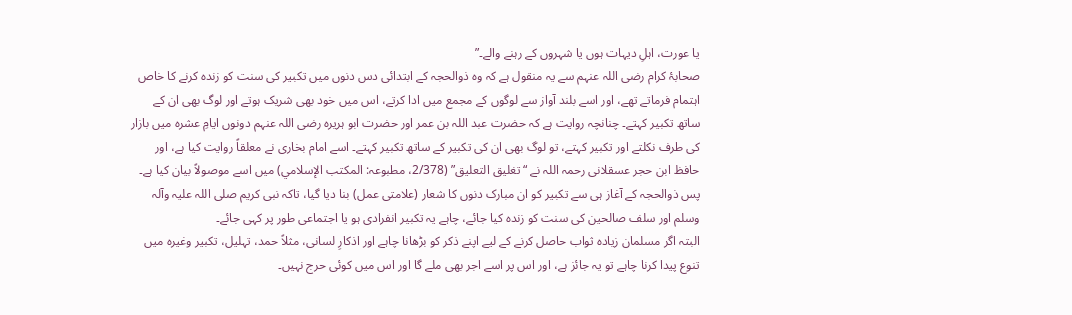یا عورت، اہلِ دیہات ہوں یا شہروں کے رہنے والے۔”
صحابۂ کرام رضی اللہ عنہم سے یہ منقول ہے کہ وہ ذوالحجہ کے ابتدائی دس دنوں میں تکبیر کی سنت کو زندہ کرنے کا خاص اہتمام فرماتے تھے، اور اسے بلند آواز سے لوگوں کے مجمع میں ادا کرتے، اس میں خود بھی شریک ہوتے اور لوگ بھی ان کے ساتھ تکبیر کہتے۔ چنانچہ روایت ہے کہ حضرت عبد اللہ بن عمر اور حضرت ابو ہریرہ رضی اللہ عنہم دونوں ایامِ عشرہ میں بازار کی طرف نکلتے اور تکبیر کہتے، تو لوگ بھی ان کی تکبیر کے ساتھ تکبیر کہتے۔ اسے امام بخاری نے معلقاً روایت کیا ہے، اور حافظ ابن حجر عسقلانی رحمہ اللہ نے “تغلیق التعلیق” (2/378، مطبوعہ: المكتب الإسلامي) میں اسے موصولاً بیان کیا ہے۔
پس ذوالحجہ کے آغاز ہی سے تکبیر کو ان مبارک دنوں کا شعار (علامتی عمل) بنا دیا گیا، تاکہ نبی کریم صلی اللہ علیہ وآلہ وسلم اور سلف صالحین کی سنت کو زندہ کیا جائے، چاہے یہ تکبیر انفرادی ہو یا اجتماعی طور پر کہی جائے۔
البتہ اگر مسلمان زیادہ ثواب حاصل کرنے کے لیے اپنے ذکر کو بڑھانا چاہے اور اذکارِ لسانی، مثلاً حمد، تہلیل، تکبیر وغیرہ میں تنوع پیدا کرنا چاہے تو یہ جائز ہے، اور اس پر اسے اجر بھی ملے گا اور اس میں کوئی حرج نہیں۔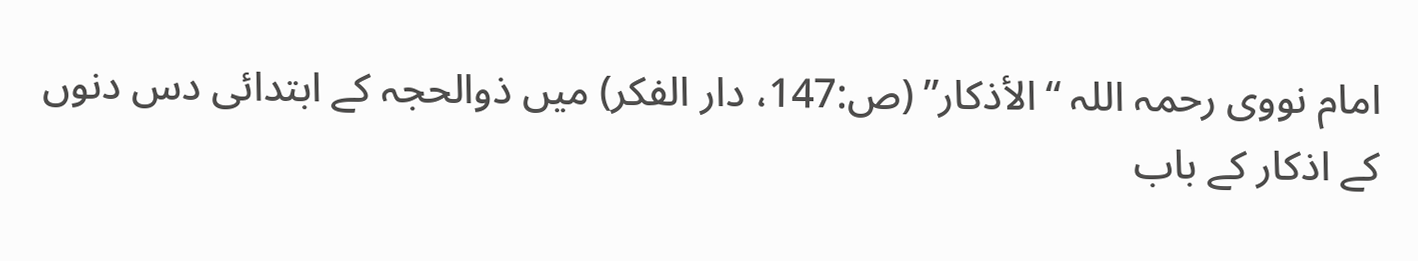امام نووی رحمہ اللہ “الأذکار” (ص:147، دار الفكر) میں ذوالحجہ کے ابتدائی دس دنوں کے اذکار کے باب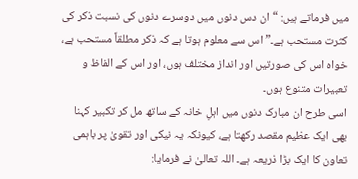میں فرماتے ہیں: “ان دس دنوں میں دوسرے دنوں کی نسبت ذکر کی کثرت مستحب ہے۔” اس سے معلوم ہوتا ہے کہ ذکر مطلقاً مستحب ہے، خواہ اس کی صورتیں اور انداز مختلف ہوں، اور اس کے الفاظ و تعبیرات متنوع ہوں۔
اسی طرح ان مبارک دنوں میں اہلِ خانہ کے ساتھ مل کر تکبیر کہنا بھی ایک عظیم مقصد رکھتا ہے، کیونکہ یہ نیکی اور تقویٰ پر باہمی تعاون کا ایک بڑا ذریعہ ہے۔ اللہ تعالیٰ نے فرمایا: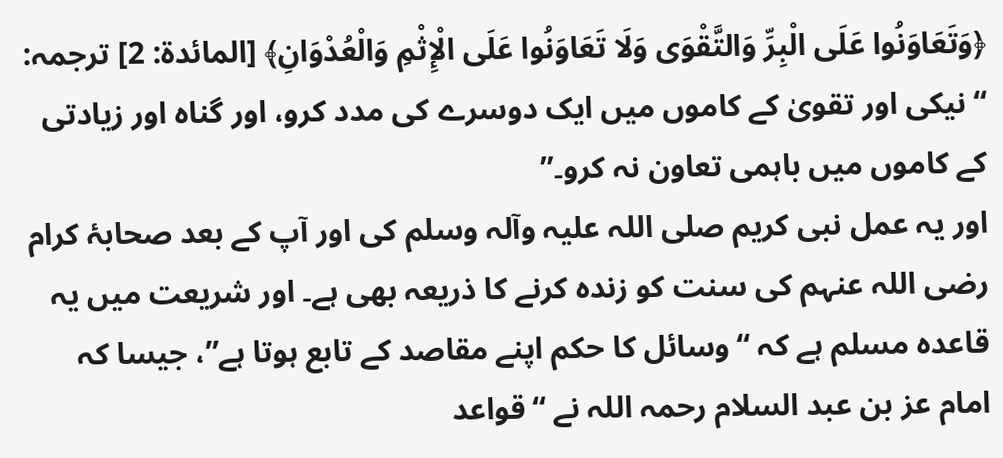﴿وَتَعَاوَنُوا عَلَى الْبِرِّ وَالتَّقْوَى وَلَا تَعَاوَنُوا عَلَى الْإِثْمِ وَالْعُدْوَانِ﴾ [المائدة: 2] ترجمہ: “نیکی اور تقویٰ کے کاموں میں ایک دوسرے کی مدد کرو، اور گناہ اور زیادتی کے کاموں میں باہمی تعاون نہ کرو۔”
اور یہ عمل نبی کریم صلی اللہ علیہ وآلہ وسلم کی اور آپ کے بعد صحابۂ کرام رضی اللہ عنہم کی سنت کو زندہ کرنے کا ذریعہ بھی ہے۔ اور شریعت میں یہ قاعدہ مسلم ہے کہ “وسائل کا حکم اپنے مقاصد کے تابع ہوتا ہے”، جیسا کہ امام عز بن عبد السلام رحمہ اللہ نے “قواعد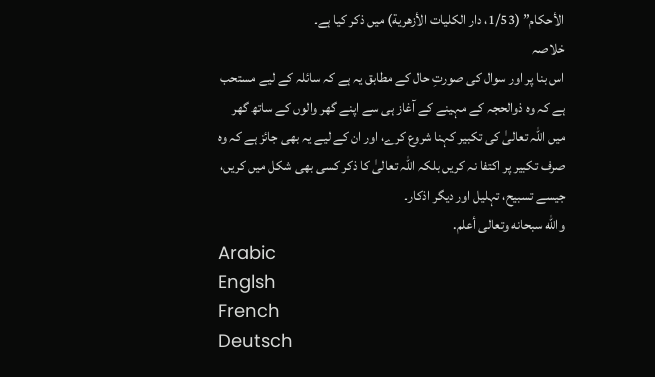الأحكام” (1/53، دار الكليات الأزهرية) میں ذکر کیا ہے۔
خلاصہ
اس بنا پر اور سوال کی صورتِ حال کے مطابق یہ ہے کہ سائلہ کے لیے مستحب ہے کہ وہ ذوالحجہ کے مہینے کے آغاز ہی سے اپنے گھر والوں کے ساتھ گھر میں اللہ تعالیٰ کی تکبیر کہنا شروع کرے، اور ان کے لیے یہ بھی جائز ہے کہ وہ صرف تکبیر پر اکتفا نہ کریں بلکہ اللہ تعالیٰ کا ذکر کسی بھی شکل میں کریں، جیسے تسبیح، تہلیل اور دیگر اذکار۔
والله سبحانه وتعالى أعلم.
Arabic
Englsh
French
Deutsch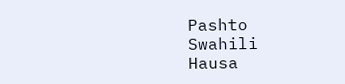Pashto
Swahili
Hausa